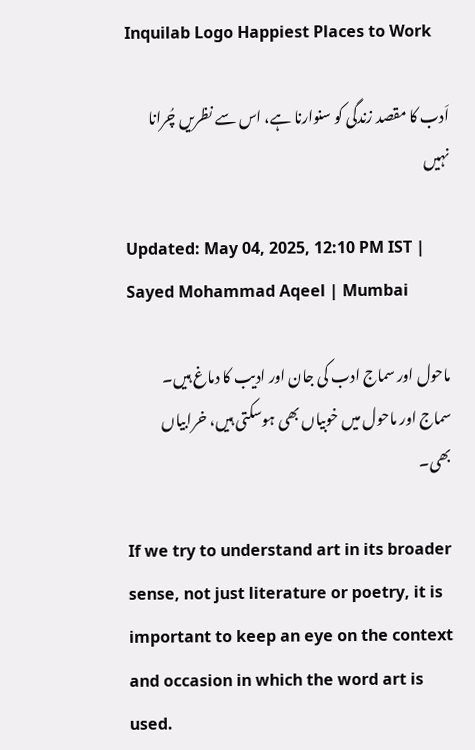Inquilab Logo Happiest Places to Work

اَدب کا مقصد زندگی کو سنوارنا ہے، اس سے نظریں چُرانا نہیں

Updated: May 04, 2025, 12:10 PM IST | Sayed Mohammad Aqeel | Mumbai

ماحول اور سماج ادب کی جان اور ادیب کا دماغ ہیں۔ سماج اور ماحول میں خوبیاں بھی ہوسکتی ہیں، خرابیاں بھی۔

If we try to understand art in its broader sense, not just literature or poetry, it is important to keep an eye on the context and occasion in which the word art is used.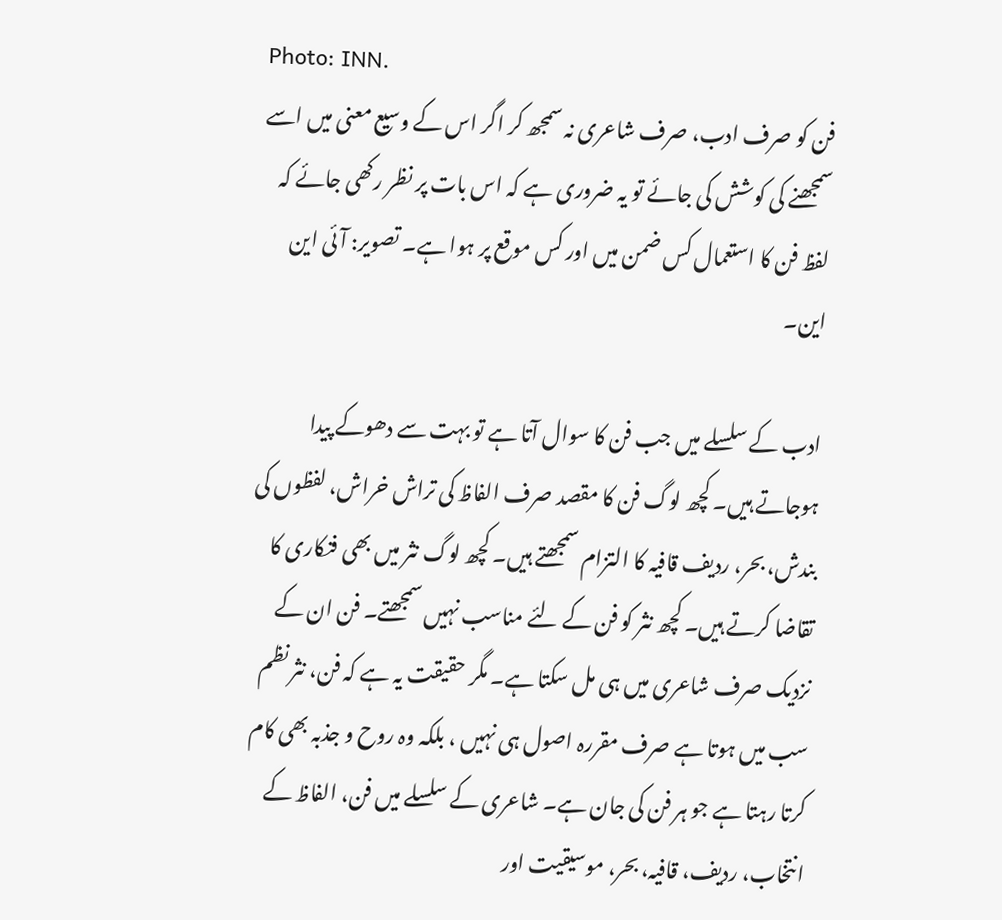Photo: INN.
فن کو صرف ادب، صرف شاعری نہ سمجھ کر اگر اس کے وسیع معنی میں اسے سمجھنے کی کوشش کی جائے تو یہ ضروری ہے کہ اس بات پر نظر رکھی جائے کہ لفظ فن کا استعمال کس ضمن میں اور کس موقع پر ہوا ہے۔ تصویر: آئی این این۔

ادب کے سلسلے میں جب فن کا سوال آتا ہے تو بہت سے دھوکے پیدا ہوجاتے ہیں۔ کچھ لوگ فن کا مقصد صرف الفاظ کی تراش خراش، لفظوں کی بندش، بحر، ردیف قافیہ کا التزام سمجھتے ہیں۔ کچھ لوگ نثر میں بھی فنکاری کا تقاضا کرتے ہیں۔ کچھ نثر کو فن کے لئے مناسب نہیں سمجھتے۔ فن ان کے نزدیک صرف شاعری میں ہی مل سکتا ہے۔ مگر حقیقت یہ ہے کہ فن، نثر نظم سب میں ہوتا ہے صرف مقررہ اصول ہی نہیں ، بلکہ وہ روح و جذبہ بھی کام کرتا رہتا ہے جو ہر فن کی جان ہے۔ شاعری کے سلسلے میں فن، الفاظ کے انتخاب، ردیف، قافیہ، بحر، موسیقیت اور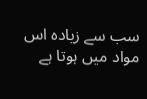سب سے زیادہ اس مواد میں ہوتا ہے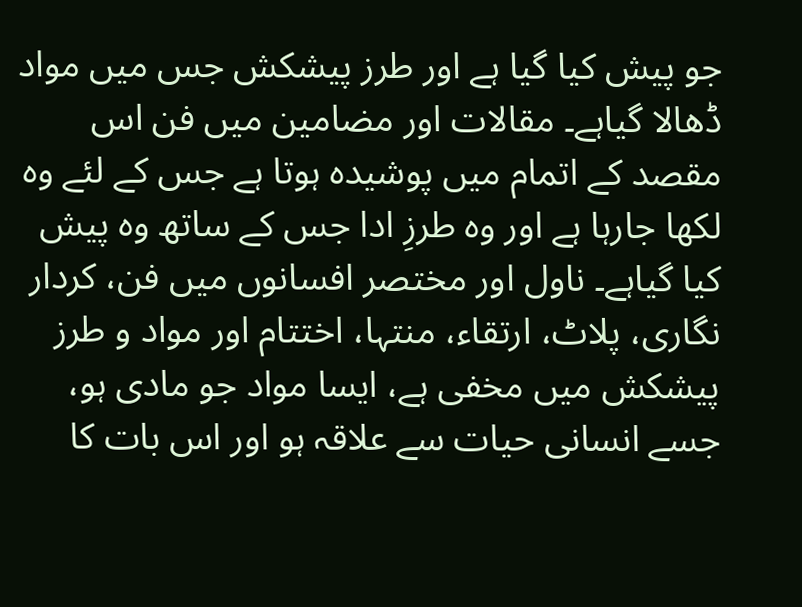جو پیش کیا گیا ہے اور طرز پیشکش جس میں مواد ڈھالا گیاہے۔ مقالات اور مضامین میں فن اس مقصد کے اتمام میں پوشیدہ ہوتا ہے جس کے لئے وہ لکھا جارہا ہے اور وہ طرزِ ادا جس کے ساتھ وہ پیش کیا گیاہے۔ ناول اور مختصر افسانوں میں فن، کردار نگاری، پلاٹ، ارتقاء، منتہا، اختتام اور مواد و طرز پیشکش میں مخفی ہے، ایسا مواد جو مادی ہو، جسے انسانی حیات سے علاقہ ہو اور اس بات کا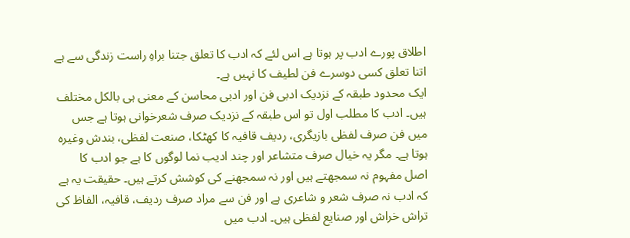اطلاق پورے ادب پر ہوتا ہے اس لئے کہ ادب کا تعلق جتنا براہِ راست زندگی سے ہے اتنا تعلق کسی دوسرے فن لطیف کا نہیں ہے۔
ایک محدود طبقہ کے نزدیک ادبی فن اور ادبی محاسن کے معنی ہی بالکل مختلف ہیں۔ ادب کا مطلب اول تو اس طبقہ کے نزدیک صرف شعرخوانی ہوتا ہے جس میں فن صرف لفظی بازیگری، ردیف قافیہ کا کھٹکا، صنعت لفظی، بندش وغیرہ ہوتا ہے۔ مگر یہ خیال صرف متشاعر اور چند ادیب نما لوگوں کا ہے جو ادب کا اصل مفہوم نہ سمجھتے ہیں اور نہ سمجھنے کی کوشش کرتے ہیں۔ حقیقت یہ ہے کہ ادب نہ صرف شعر و شاعری ہے اور فن سے مراد صرف ردیف، قافیہ، الفاظ کی تراش خراش اور صنایع لفظی ہیں۔ ادب میں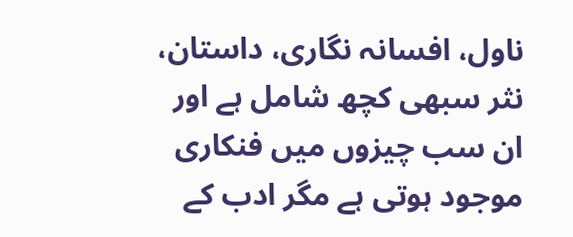ناول، افسانہ نگاری، داستان، نثر سبھی کچھ شامل ہے اور ان سب چیزوں میں فنکاری موجود ہوتی ہے مگر ادب کے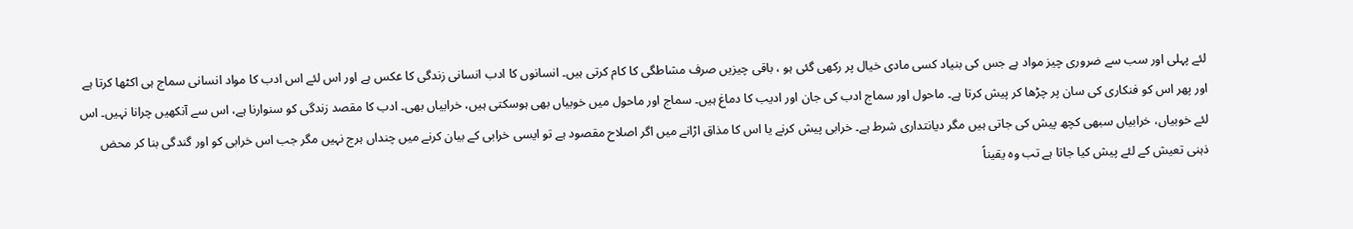لئے پہلی اور سب سے ضروری چیز مواد ہے جس کی بنیاد کسی مادی خیال پر رکھی گئی ہو ، باقی چیزیں صرف مشاطگی کا کام کرتی ہیں۔ انسانوں کا ادب انسانی زندگی کا عکس ہے اور اس لئے اس ادب کا مواد انسانی سماج ہی اکٹھا کرتا ہے اور پھر اس کو فنکاری کی سان پر چڑھا کر پیش کرتا ہے۔ ماحول اور سماج ادب کی جان اور ادیب کا دماغ ہیں۔ سماج اور ماحول میں خوبیاں بھی ہوسکتی ہیں، خرابیاں بھی۔ ادب کا مقصد زندگی کو سنوارنا ہے، اس سے آنکھیں چرانا نہیں۔ اس لئے خوبیاں، خرابیاں سبھی کچھ پیش کی جاتی ہیں مگر دیانتداری شرط ہے۔ خرابی پیش کرنے یا اس کا مذاق اڑانے میں اگر اصلاح مقصود ہے تو ایسی خرابی کے بیان کرنے میں چنداں ہرج نہیں مگر جب اس خرابی کو اور گندگی بنا کر محض ذہنی تعیش کے لئے پیش کیا جاتا ہے تب وہ یقیناً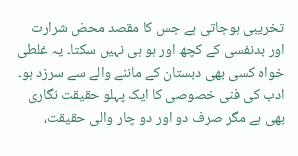تخریبی ہوجاتی ہے جس کا مقصد محض شرارت اور بدنفسی کے کچھ اور ہو ہی نہیں سکتا۔ یہ غلطی خواہ کسی بھی دبستان کے ماننے والے سے سرزد ہو۔
ادب کی فنی خصوصی کا ایک پہلو حقیقت نگاری بھی ہے مگر صرف دو اور دو چار والی حقیقت،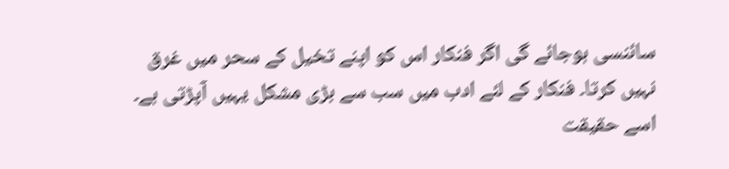سائنسی ہوجائے گی اگر فنکار اس کو اپنے تخیل کے سحر میں غرق نہیں کرتا۔ فنکار کے لئے ادب میں سب سے بڑی مشکل یہیں آپڑتی ہے۔ اسے حقیقت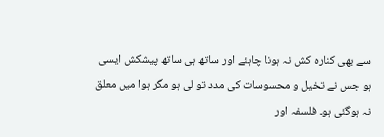سے بھی کنارہ کش نہ ہونا چاہئے اور ساتھ ہی ساتھ پیشکش ایسی ہو جس نے تخیل و محسوسات کی مدد تو لی ہو مگر ہوا میں معلق نہ ہوگئی ہو۔ فلسفہ اور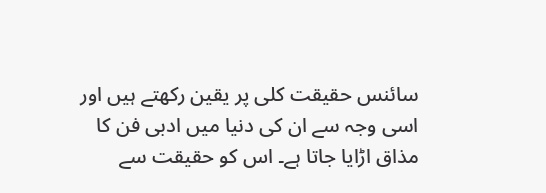سائنس حقیقت کلی پر یقین رکھتے ہیں اور اسی وجہ سے ان کی دنیا میں ادبی فن کا مذاق اڑایا جاتا ہے۔ اس کو حقیقت سے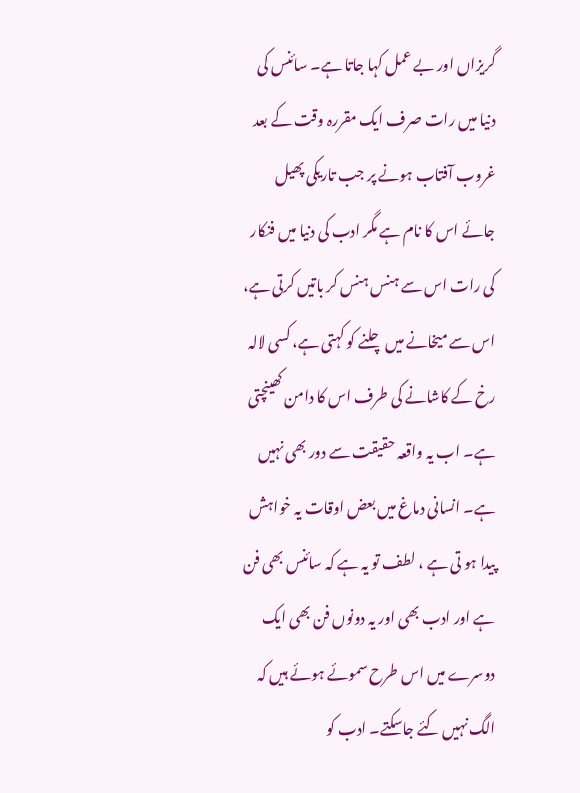گریزاں اور بے عمل کہا جاتا ہے۔ سائنس کی دنیا میں رات صرف ایک مقررہ وقت کے بعد غروب آفتاب ہونے پر جب تاریکی پھیل جائے اس کا نام ہے مگر ادب کی دنیا میں فنکار کی رات اس سے ہنس ہنس کر باتیں کرتی ہے، اس سے میخانے میں چلنے کو کہتی ہے، کسی لالہ رخ کے کاشانے کی طرف اس کا دامن کھینچتی ہے۔ اب یہ واقعہ حقیقت سے دور بھی نہیں ہے۔ انسانی دماغ میں بعض اوقات یہ خواہش پیدا ہو تی ہے ، لطف تو یہ ہے کہ سائنس بھی فن ہے اور ادب بھی اور یہ دونوں فن بھی ایک دوسرے میں اس طرح سموئے ہوئے ہیں کہ الگ نہیں کئے جاسکتے۔ ادب کو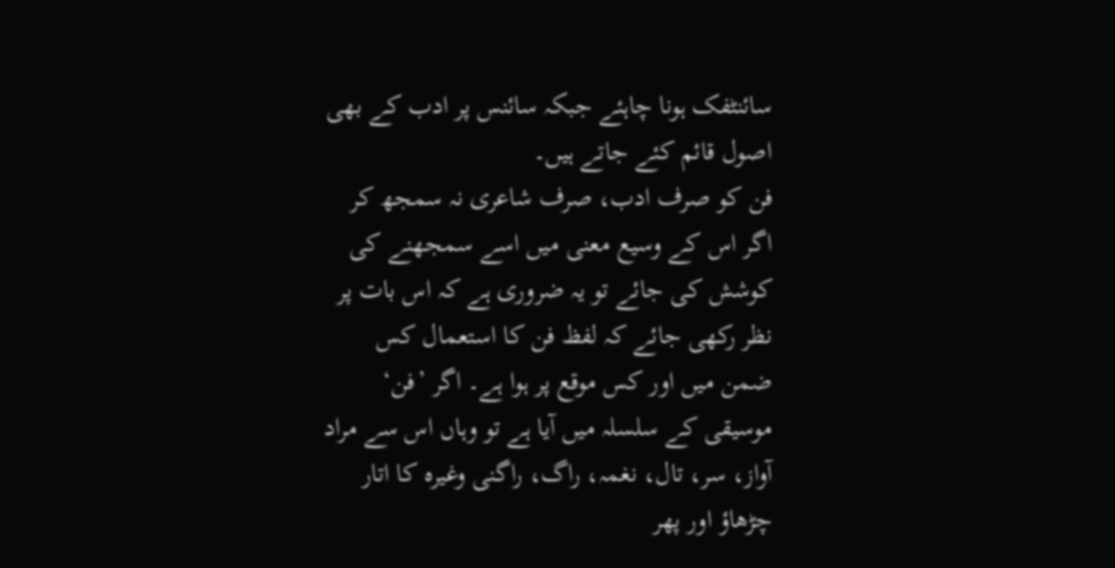سائنٹفک ہونا چاہئے جبکہ سائنس پر ادب کے بھی اصول قائم کئے جاتے ہیں۔
فن کو صرف ادب، صرف شاعری نہ سمجھ کر اگر اس کے وسیع معنی میں اسے سمجھنے کی کوشش کی جائے تو یہ ضروری ہے کہ اس بات پر نظر رکھی جائے کہ لفظ فن کا استعمال کس ضمن میں اور کس موقع پر ہوا ہے۔ اگر ’فن‘ موسیقی کے سلسلہ میں آیا ہے تو وہاں اس سے مراد آواز، سر، تال، نغمہ، راگ، راگنی وغیرہ کا اتار چڑھاؤ اور پھر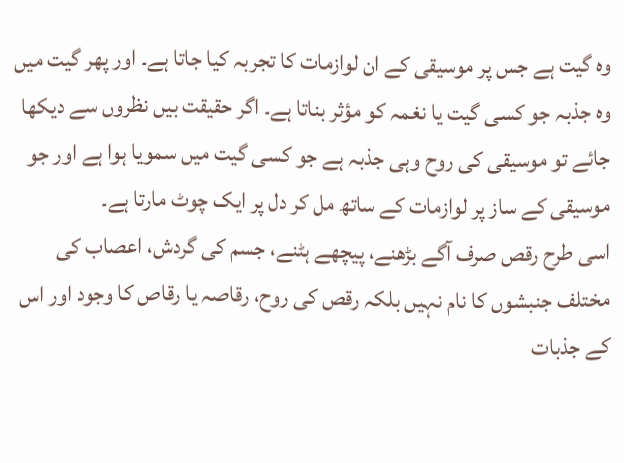وہ گیت ہے جس پر موسیقی کے ان لوازمات کا تجربہ کیا جاتا ہے۔ اور پھر گیت میں وہ جذبہ جو کسی گیت یا نغمہ کو مؤثر بناتا ہے۔ اگر حقیقت بیں نظروں سے دیکھا جائے تو موسیقی کی روح وہی جذبہ ہے جو کسی گیت میں سمویا ہوا ہے اور جو موسیقی کے ساز پر لوازمات کے ساتھ مل کر دل پر ایک چوٹ مارتا ہے۔
اسی طرح رقص صرف آگے بڑھنے، پیچھے ہٹنے، جسم کی گردش، اعصاب کی مختلف جنبشوں کا نام نہیں بلکہ رقص کی روح، رقاصہ یا رقاص کا وجود اور اس کے جذبات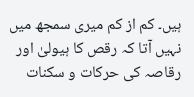ہیں۔ کم از کم میری سمجھ میں نہیں آتا کہ رقص کا ہیولیٰ اور رقاصہ کی حرکات و سکنات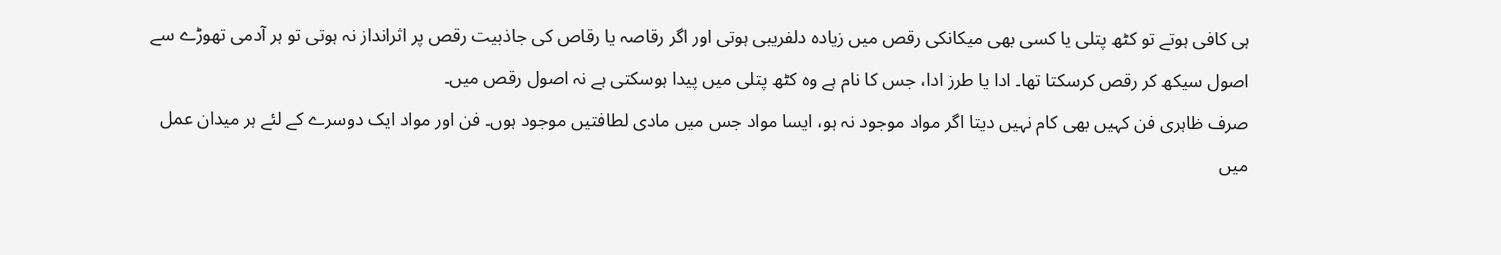ہی کافی ہوتے تو کٹھ پتلی یا کسی بھی میکانکی رقص میں زیادہ دلفریبی ہوتی اور اگر رقاصہ یا رقاص کی جاذبیت رقص پر اثرانداز نہ ہوتی تو ہر آدمی تھوڑے سے اصول سیکھ کر رقص کرسکتا تھا۔ ادا یا طرز ادا، جس کا نام ہے وہ کٹھ پتلی میں پیدا ہوسکتی ہے نہ اصول رقص میں۔
صرف ظاہری فن کہیں بھی کام نہیں دیتا اگر مواد موجود نہ ہو، ایسا مواد جس میں مادی لطافتیں موجود ہوں۔ فن اور مواد ایک دوسرے کے لئے ہر میدان عمل میں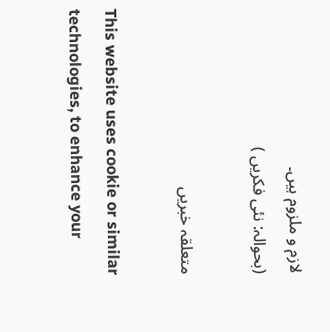لازم و ملزوم ہیں۔
(بحوالہ: نئی فکریں )

متعلقہ خبریں

This website uses cookie or similar technologies, to enhance your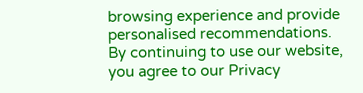browsing experience and provide personalised recommendations. By continuing to use our website, you agree to our Privacy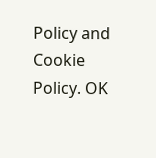Policy and Cookie Policy. OK